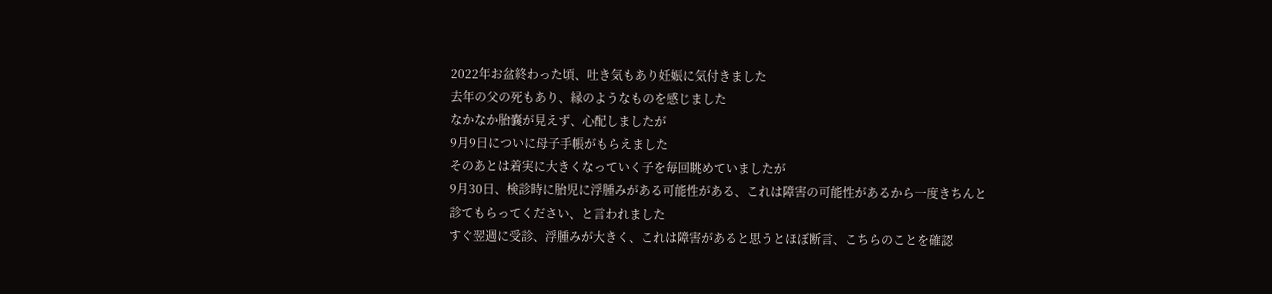2022年お盆終わった頃、吐き気もあり妊娠に気付きました
去年の父の死もあり、縁のようなものを感じました
なかなか胎嚢が見えず、心配しましたが
9月9日についに母子手帳がもらえました
そのあとは着実に大きくなっていく子を毎回眺めていましたが
9月30日、検診時に胎児に浮腫みがある可能性がある、これは障害の可能性があるから一度きちんと診てもらってください、と言われました
すぐ翌週に受診、浮腫みが大きく、これは障害があると思うとほぼ断言、こちらのことを確認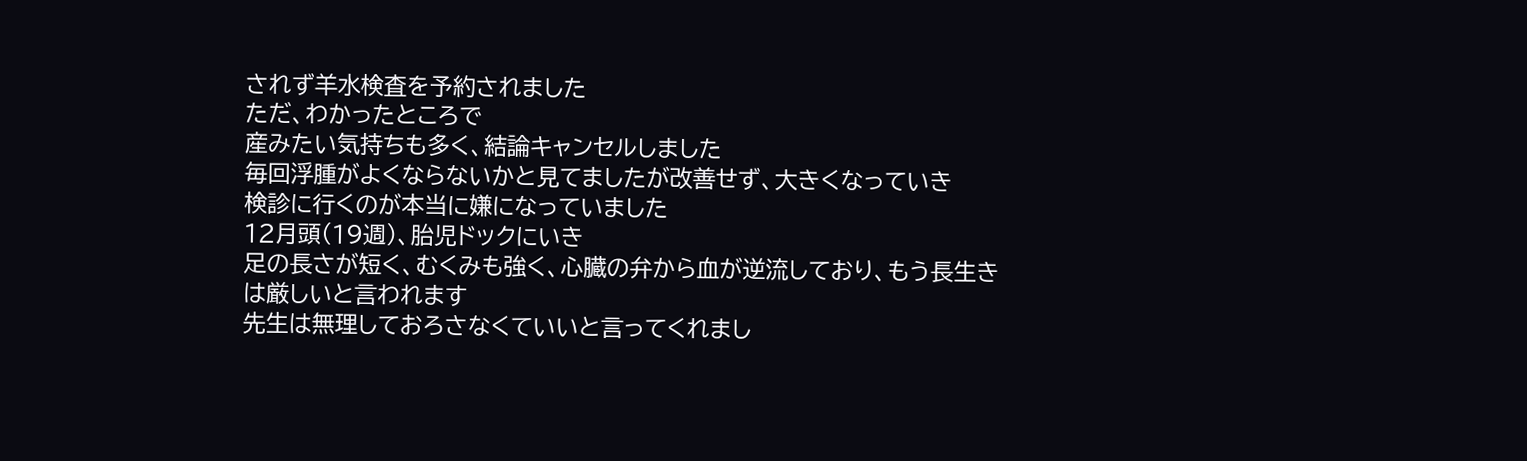されず羊水検査を予約されました
ただ、わかったところで
産みたい気持ちも多く、結論キャンセルしました
毎回浮腫がよくならないかと見てましたが改善せず、大きくなっていき
検診に行くのが本当に嫌になっていました
12月頭(19週)、胎児ドックにいき
足の長さが短く、むくみも強く、心臓の弁から血が逆流しており、もう長生きは厳しいと言われます
先生は無理しておろさなくていいと言ってくれまし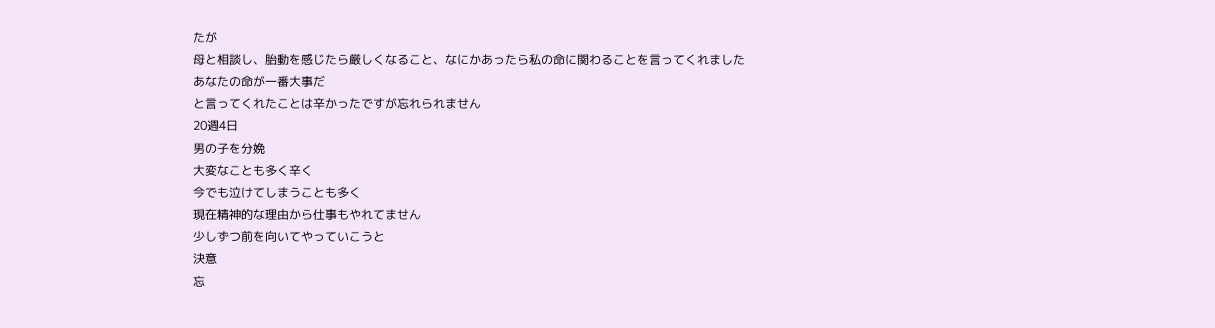たが
母と相談し、胎動を感じたら厳しくなること、なにかあったら私の命に関わることを言ってくれました
あなたの命が一番大事だ
と言ってくれたことは辛かったですが忘れられません
20週4日
男の子を分娩
大変なことも多く辛く
今でも泣けてしまうことも多く
現在精神的な理由から仕事もやれてません
少しずつ前を向いてやっていこうと
決意
忘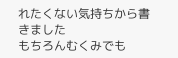れたくない気持ちから書きました
もちろんむくみでも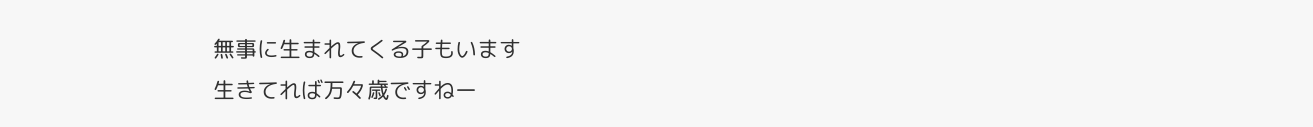無事に生まれてくる子もいます
生きてれば万々歳ですねー